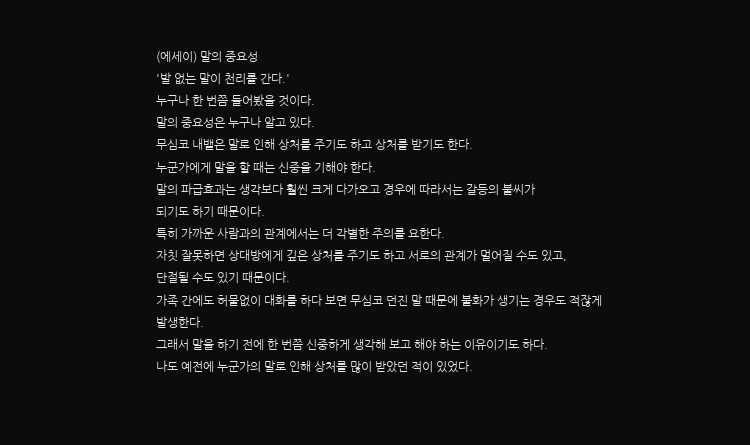(에세이) 말의 중요성
'발 없는 말이 천리를 간다.'
누구나 한 번쯤 들어봤을 것이다.
말의 중요성은 누구나 알고 있다.
무심코 내뱉은 말로 인해 상처를 주기도 하고 상처를 받기도 한다.
누군가에게 말을 할 때는 신중을 기해야 한다.
말의 파급효과는 생각보다 훨씬 크게 다가오고 경우에 따라서는 갈등의 불씨가
되기도 하기 때문이다.
특히 가까운 사람과의 관계에서는 더 각별한 주의를 요한다.
자칫 잘못하면 상대방에게 깊은 상처를 주기도 하고 서로의 관계가 멀어질 수도 있고,
단절될 수도 있기 때문이다.
가족 간에도 허물없이 대화를 하다 보면 무심코 던진 말 때문에 불화가 생기는 경우도 적잖게
발생한다.
그래서 말을 하기 전에 한 번쯤 신중하게 생각해 보고 해야 하는 이유이기도 하다.
나도 예전에 누군가의 말로 인해 상처를 많이 받았던 적이 있었다.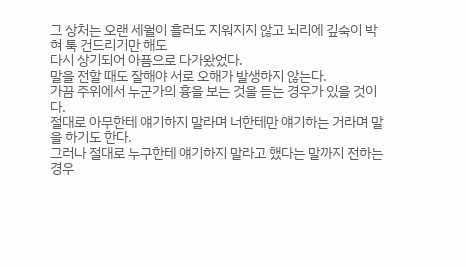그 상처는 오랜 세월이 흘러도 지워지지 않고 뇌리에 깊숙이 박혀 툭 건드리기만 해도
다시 상기되어 아픔으로 다가왔었다.
말을 전할 때도 잘해야 서로 오해가 발생하지 않는다.
가끔 주위에서 누군가의 흉을 보는 것을 듣는 경우가 있을 것이다.
절대로 아무한테 얘기하지 말라며 너한테만 얘기하는 거라며 말을 하기도 한다.
그러나 절대로 누구한테 얘기하지 말라고 했다는 말까지 전하는 경우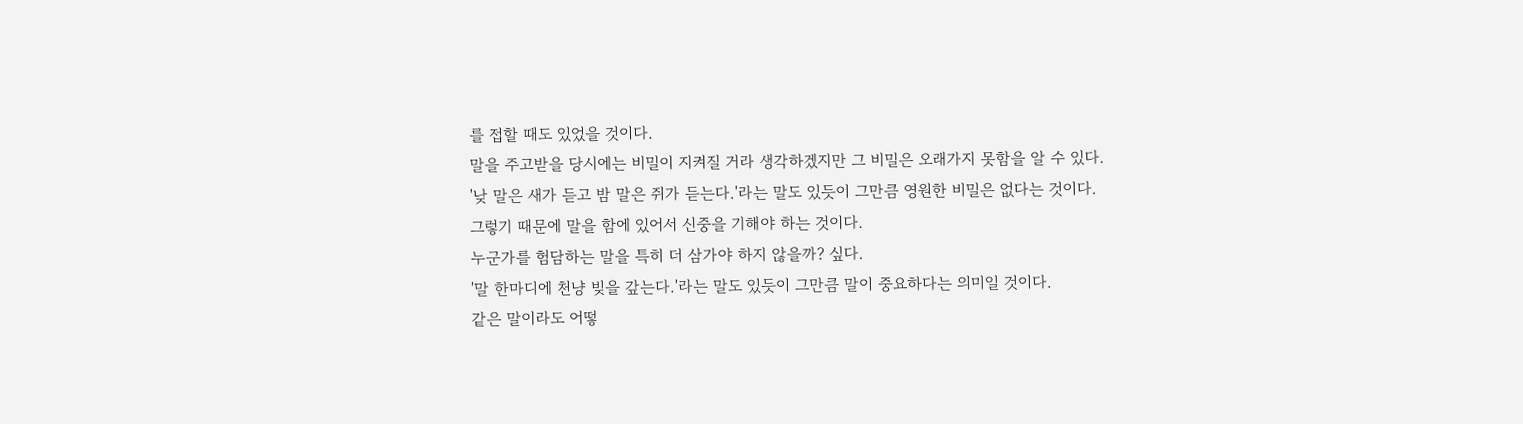를 접할 때도 있었을 것이다.
말을 주고받을 당시에는 비밀이 지켜질 거라 생각하겠지만 그 비밀은 오래가지 못함을 알 수 있다.
'낮 말은 새가 듣고 밤 말은 쥐가 듣는다.'라는 말도 있듯이 그만큼 영원한 비밀은 없다는 것이다.
그렇기 때문에 말을 함에 있어서 신중을 기해야 하는 것이다.
누군가를 험담하는 말을 특히 더 삼가야 하지 않을까? 싶다.
'말 한마디에 천냥 빚을 갚는다.'라는 말도 있듯이 그만큼 말이 중요하다는 의미일 것이다.
같은 말이라도 어떻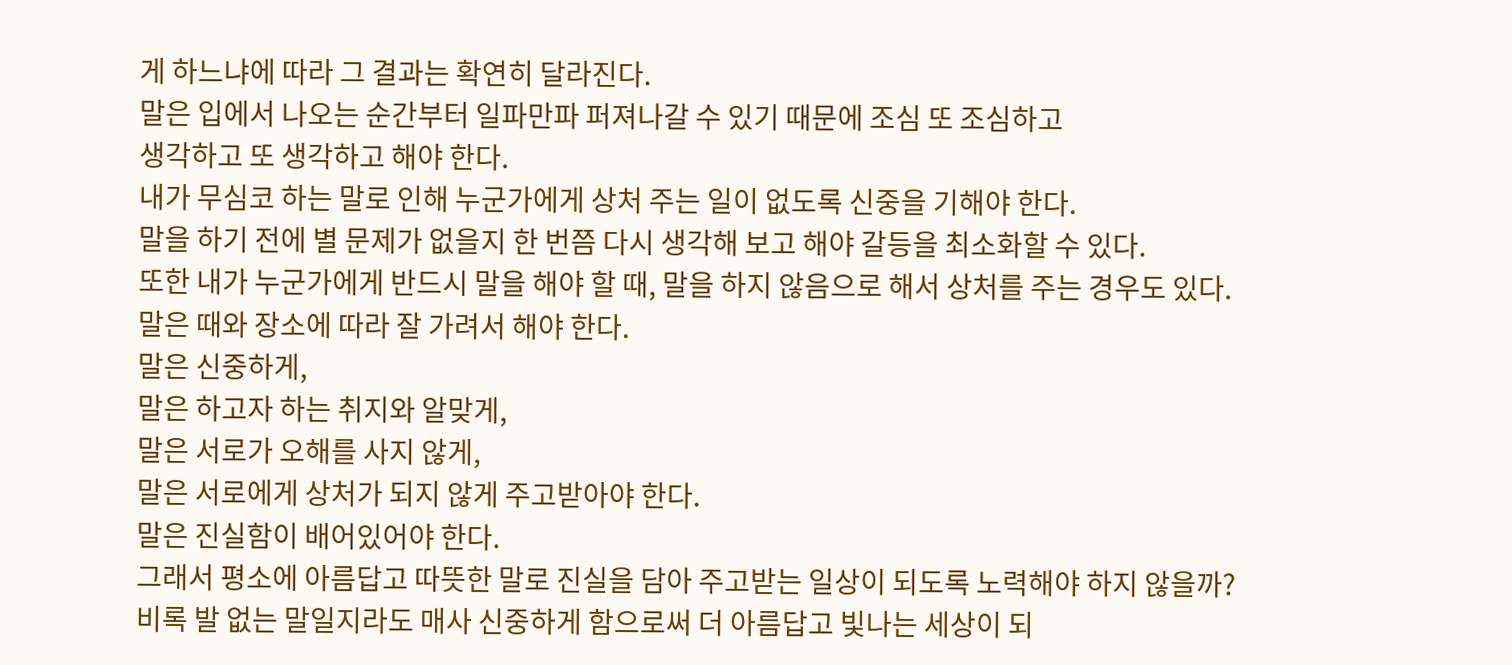게 하느냐에 따라 그 결과는 확연히 달라진다.
말은 입에서 나오는 순간부터 일파만파 퍼져나갈 수 있기 때문에 조심 또 조심하고
생각하고 또 생각하고 해야 한다.
내가 무심코 하는 말로 인해 누군가에게 상처 주는 일이 없도록 신중을 기해야 한다.
말을 하기 전에 별 문제가 없을지 한 번쯤 다시 생각해 보고 해야 갈등을 최소화할 수 있다.
또한 내가 누군가에게 반드시 말을 해야 할 때, 말을 하지 않음으로 해서 상처를 주는 경우도 있다.
말은 때와 장소에 따라 잘 가려서 해야 한다.
말은 신중하게,
말은 하고자 하는 취지와 알맞게,
말은 서로가 오해를 사지 않게,
말은 서로에게 상처가 되지 않게 주고받아야 한다.
말은 진실함이 배어있어야 한다.
그래서 평소에 아름답고 따뜻한 말로 진실을 담아 주고받는 일상이 되도록 노력해야 하지 않을까?
비록 발 없는 말일지라도 매사 신중하게 함으로써 더 아름답고 빛나는 세상이 되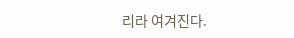리라 여겨진다.